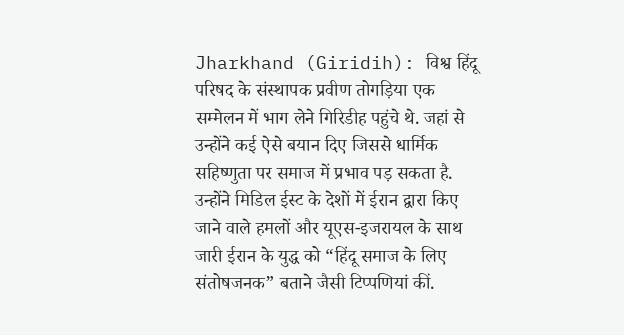Jharkhand (Giridih): विश्व हिंदू परिषद के संस्थापक प्रवीण तोगड़िया एक सम्मेलन में भाग लेने गिरिडीह पहुंचे थे. जहां से उन्होंने कई ऐसे बयान दिए जिससे धार्मिक सहिष्णुता पर समाज में प्रभाव पड़ सकता है. उन्होंने मिडिल ईस्ट के देशों में ईरान द्वारा किए जाने वाले हमलों और यूएस-इजरायल के साथ जारी ईरान के युद्ध को “हिंदू समाज के लिए संतोषजनक” बताने जैसी टिप्पणियां कीं.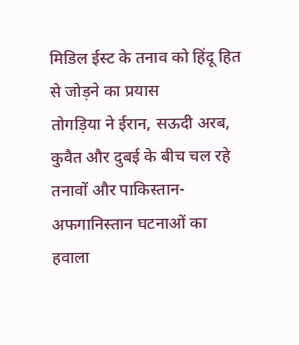मिडिल ईस्ट के तनाव को हिंदू हित से जोड़ने का प्रयास
तोगड़िया ने ईरान, सऊदी अरब, कुवैत और दुबई के बीच चल रहे तनावों और पाकिस्तान-अफगानिस्तान घटनाओं का हवाला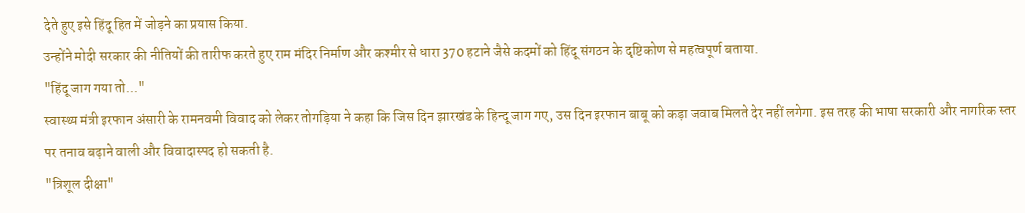देते हुए इसे हिंदू हित में जोड़ने का प्रयास किया.
उन्होंने मोदी सरकार की नीतियों की तारीफ करते हुए राम मंदिर निर्माण और कश्मीर से धारा 370 हटाने जैसे कदमों को हिंदू संगठन के दृष्टिकोण से महत्वपूर्ण बताया.
"हिंदू जाग गया तो..."
स्वास्थ्य मंत्री इरफान अंसारी के रामनवमी विवाद को लेकर तोगड़िया ने कहा कि जिस दिन झारखंड के हिन्दू जाग गए, उस दिन इरफान बाबू को कड़ा जवाब मिलते देर नहीं लगेगा. इस तरह की भाषा सरकारी और नागरिक स्तर पर तनाव बढ़ाने वाली और विवादास्पद हो सकती है.
"त्रिशूल दीक्षा"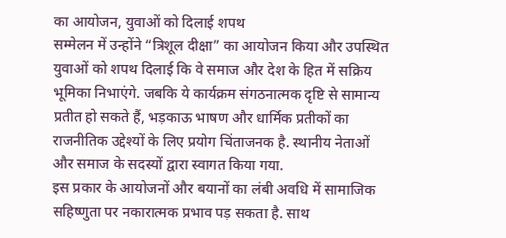का आयोजन, युवाओं को दिलाई शपथ
सम्मेलन में उन्होंने “त्रिशूल दीक्षा” का आयोजन किया और उपस्थित युवाओं को शपथ दिलाई कि वे समाज और देश के हित में सक्रिय भूमिका निभाएंगे. जबकि ये कार्यक्रम संगठनात्मक दृष्टि से सामान्य प्रतीत हो सकते हैं, भड़काऊ भाषण और धार्मिक प्रतीकों का राजनीतिक उद्देश्यों के लिए प्रयोग चिंताजनक है. स्थानीय नेताओं और समाज के सदस्यों द्वारा स्वागत किया गया.
इस प्रकार के आयोजनों और बयानों का लंबी अवधि में सामाजिक सहिष्णुता पर नकारात्मक प्रभाव पड़ सकता है. साथ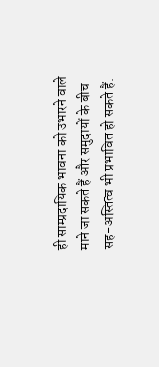ही साम्प्रदायिक भावना को उभारने वाले माने जा सकते हैं और समुदायों के बीच सह-अस्तित्व भी प्रभावित हो सकते हैं.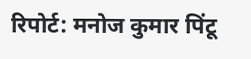रिपोर्ट: मनोज कुमार पिंटू